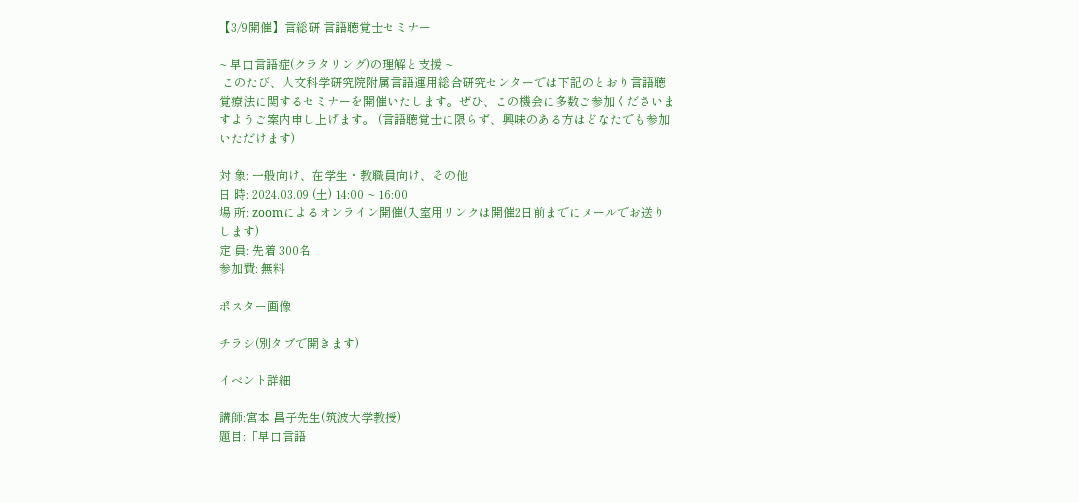【3/9開催】言総研 言語聴覚士セミナー

~ 早口言語症(クラタリング)の理解と支援 ~
 このたび、人文科学研究院附属言語運用総合研究センターでは下記のとおり言語聴覚療法に関するセミナーを開催いたします。ぜひ、この機会に多数ご参加くださいますようご案内申し上げます。 (言語聴覚士に限らず、興味のある方はどなたでも参加いただけます)

対 象: 一般向け、在学生・教職員向け、その他
日 時: 2024.03.09 (土) 14:00 ~ 16:00
場 所: zoomによるオンライン開催(入室用リンクは開催2日前までにメールでお送りします)
定 員: 先着 300名
参加費: 無料

ポスター画像

チラシ(別タブで開きます)

イベント詳細

講師:宮本 昌子先生(筑波大学教授)
題目:「早口言語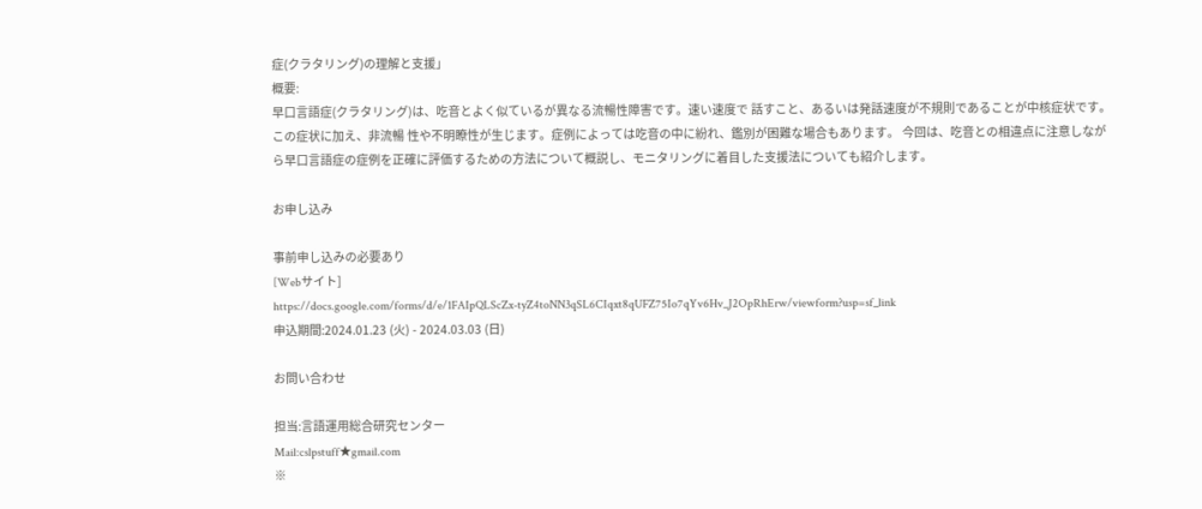症(クラタリング)の理解と支援」
概要:
早口言語症(クラタリング)は、吃音とよく似ているが異なる流暢性障害です。速い速度で 話すこと、あるいは発話速度が不規則であることが中核症状です。この症状に加え、非流暢 性や不明瞭性が生じます。症例によっては吃音の中に紛れ、鑑別が困難な場合もあります。 今回は、吃音との相違点に注意しながら早口言語症の症例を正確に評価するための方法について概説し、モニタリングに着目した支援法についても紹介します。

お申し込み

事前申し込みの必要あり
[Webサイト]
https://docs.google.com/forms/d/e/1FAIpQLScZx-tyZ4toNN3qSL6CIqxt8qUFZ75Io7qYv6Hv_J2OpRhErw/viewform?usp=sf_link
申込期間:2024.01.23 (火) - 2024.03.03 (日)

お問い合わせ

担当:言語運用総合研究センター
Mail:cslpstuff★gmail.com
※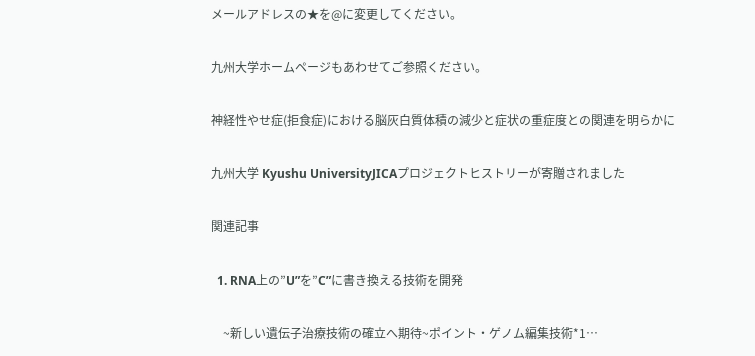メールアドレスの★を@に変更してください。

九州大学ホームページもあわせてご参照ください。

神経性やせ症(拒食症)における脳灰白質体積の減少と症状の重症度との関連を明らかに

九州大学 Kyushu UniversityJICAプロジェクトヒストリーが寄贈されました

関連記事

  1. RNA上の”U”を”C”に書き換える技術を開発

    ~新しい遺伝子治療技術の確立へ期待~ポイント・ゲノム編集技術*1…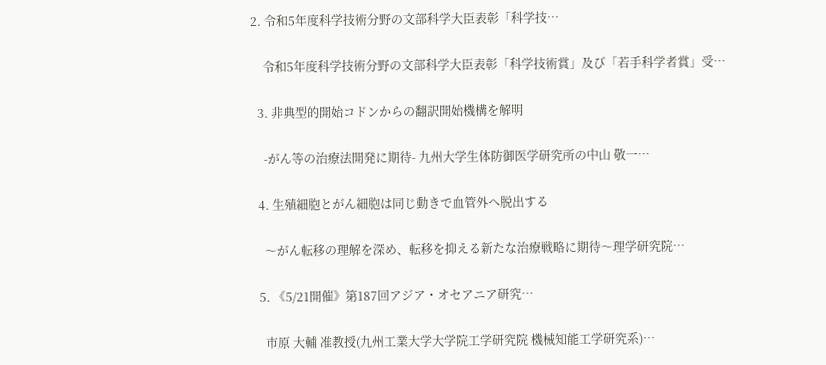2. 令和5年度科学技術分野の文部科学大臣表彰「科学技…

    令和5年度科学技術分野の文部科学大臣表彰「科学技術賞」及び「若手科学者賞」受…

  3. 非典型的開始コドンからの翻訳開始機構を解明

    -がん等の治療法開発に期待- 九州大学生体防御医学研究所の中山 敬一…

  4. 生殖細胞とがん細胞は同じ動きで血管外へ脱出する

    〜がん転移の理解を深め、転移を抑える新たな治療戦略に期待〜理学研究院…

  5. 《5/21開催》第187回アジア・オセアニア研究…

    市原 大輔 准教授(九州工業大学大学院工学研究院 機械知能工学研究系)…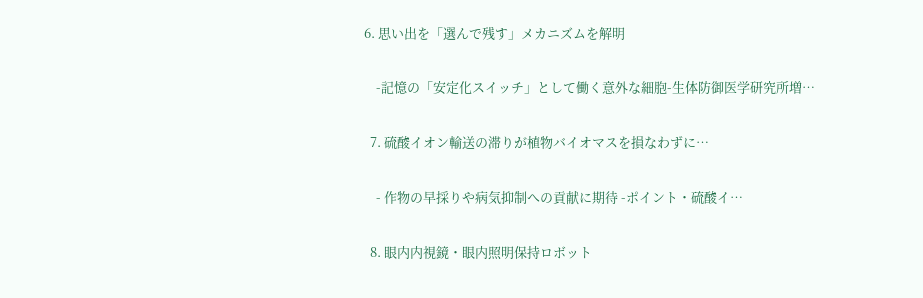6. 思い出を「選んで残す」メカニズムを解明

    -記憶の「安定化スイッチ」として働く意外な細胞-生体防御医学研究所増…

  7. 硫酸イオン輸送の滞りが植物バイオマスを損なわずに…

    - 作物の早採りや病気抑制への貢献に期待 -ポイント・硫酸イ…

  8. 眼内内視鏡・眼内照明保持ロボット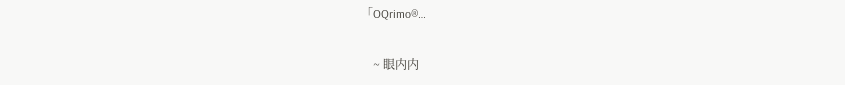「OQrimo®…

    ~ 眼内内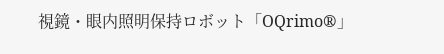視鏡・眼内照明保持ロボット「OQrimo®」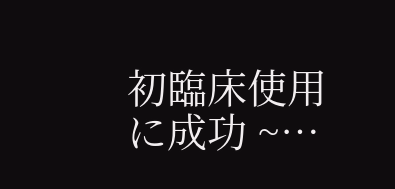初臨床使用に成功 ~…